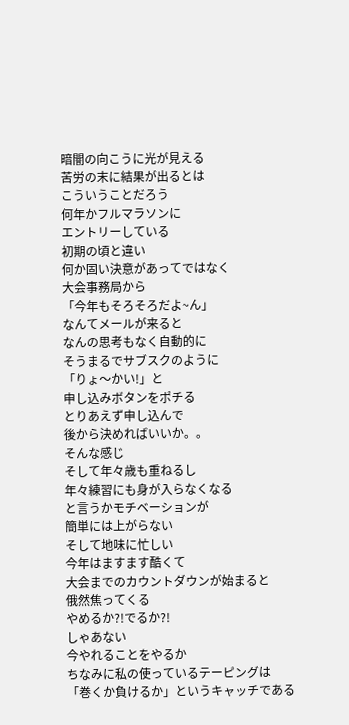暗闇の向こうに光が見える
苦労の末に結果が出るとは
こういうことだろう
何年かフルマラソンに
エントリーしている
初期の頃と違い
何か固い決意があってではなく
大会事務局から
「今年もそろそろだよ~ん」
なんてメールが来ると
なんの思考もなく自動的に
そうまるでサブスクのように
「りょ〜かい!」と
申し込みボタンをポチる
とりあえず申し込んで
後から決めればいいか。。
そんな感じ
そして年々歳も重ねるし
年々練習にも身が入らなくなる
と言うかモチベーションが
簡単には上がらない
そして地味に忙しい
今年はますます酷くて
大会までのカウントダウンが始まると
俄然焦ってくる
やめるか?!でるか?!
しゃあない
今やれることをやるか
ちなみに私の使っているテーピングは
「巻くか負けるか」というキャッチである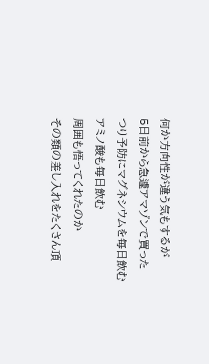何か方向性が違う気もするが
5日前から急遽アマゾンで買った
つり予防にマグネシウムを毎日飲む
アミノ酸も毎日飲む
周囲も悟ってくれたのか
その類の差し入れをたくさん頂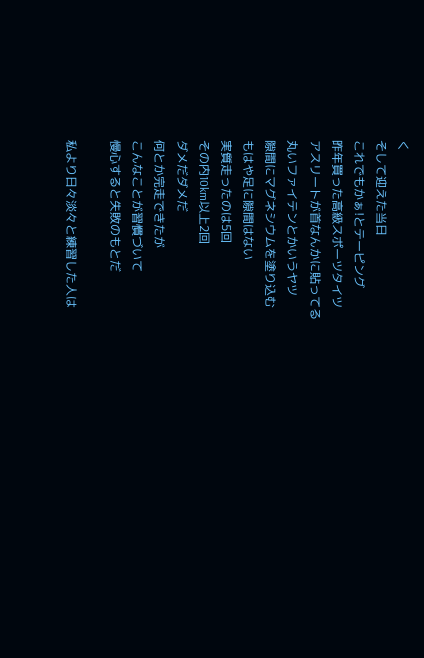く
そして迎えた当日
これでもかぁ!とテーピング
昨年買った高級スポーツタイツ
アスリートが首なんかに貼ってる
丸いファイテンとかいうヤツ
隙間にマグネシウムを塗り込む
もはや足に隙間はない
実質走ったのは5回
その内10km以上2回
ダメだダメだ
何とか完走できたが
こんなことが習慣づいて
慢心すると失敗のもとだ

私より日々淡々と練習した人は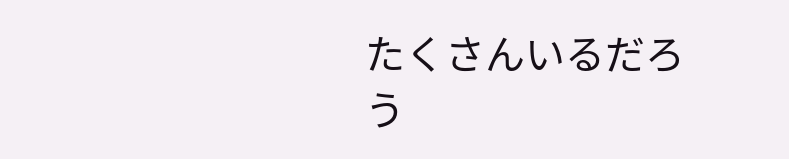たくさんいるだろう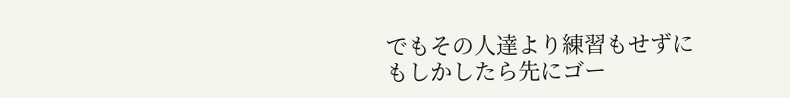でもその人達より練習もせずに
もしかしたら先にゴー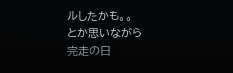ルしたかも。。
とか思いながら
完走の日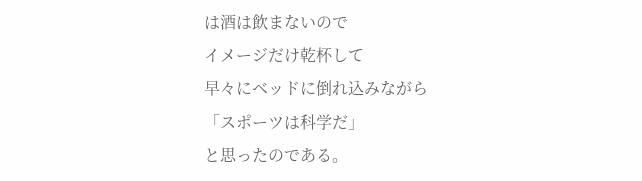は酒は飲まないので
イメージだけ乾杯して
早々にベッドに倒れ込みながら
「スポーツは科学だ」
と思ったのである。